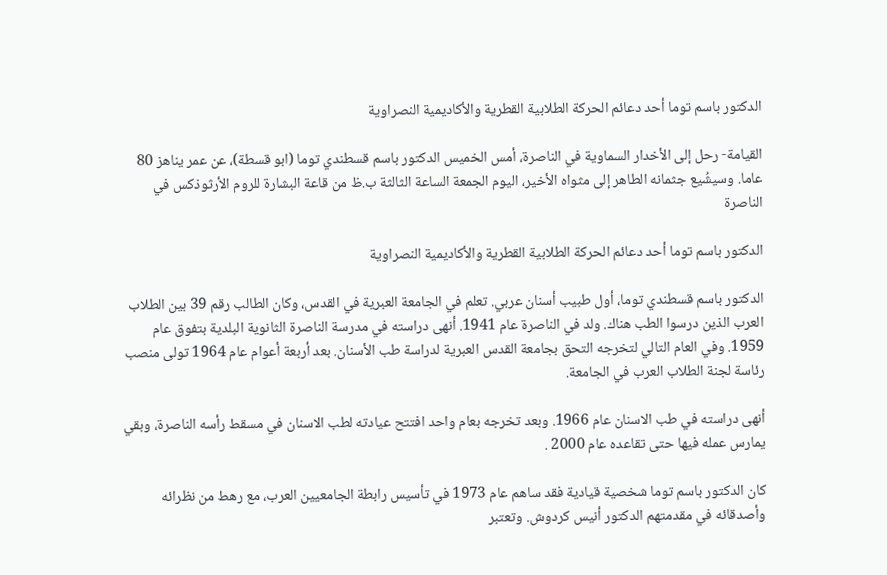الدكتور باسم توما أحد دعائم الحركة الطلابية القطرية والأكاديمية النصراوية

القيامة- رحل إلى الأخدار السماوية في الناصرة، أمس الخميس الدكتور باسم قسطندي توما (ابو قسطة)، عن عمر يناهز 80 عاما. وسيشُيع جثمانه الطاهر إلى مثواه الأخير، اليوم الجمعة الساعة الثالثة ب.ظ من قاعة البشارة للروم الأرثوذكس في الناصرة

الدكتور باسم توما أحد دعائم الحركة الطلابية القطرية والأكاديمية النصراوية

الدكتور باسم قسطندي توما، أول طبيب أسنان عربي. تعلم في الجامعة العبرية في القدس، وكان الطالب رقم 39 بين الطلاب العرب الذين درسوا الطب هناك. ولد في الناصرة عام 1941. أنهى دراسته في مدرسة الناصرة الثانوية البلدية بتفوق عام 1959. وفي العام التالي لتخرجه التحق بجامعة القدس العبرية لدراسة طب الأسنان. بعد أربعة أعوام عام 1964 تولى منصب رئاسة لجنة الطلاب العرب في الجامعة.

أنهى دراسته في طب الاسنان عام 1966. وبعد تخرجه بعام واحد افتتح عيادته لطب الاسنان في مسقط رأسه الناصرة، وبقي يمارس عمله فيها حتى تقاعده عام 2000 .

كان الدكتور باسم توما شخصية قيادية فقد ساهم عام 1973 في تأسيس رابطة الجامعيين العرب، مع رهط من نظرائه وأصدقائه في مقدمتهم الدكتور أنيس كردوش. وتعتبر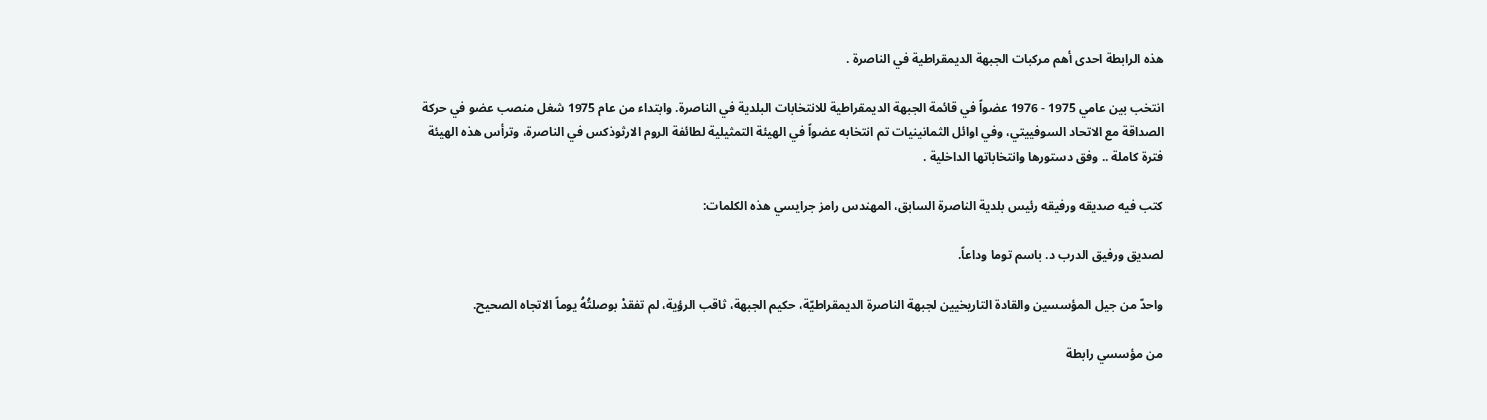هذه الرابطة احدى أهم مركبات الجبهة الديمقراطية في الناصرة .

انتخب بين عامي 1975 - 1976 عضواً في قائمة الجبهة الديمقراطية للانتخابات البلدية في الناصرة. وابتداء من عام 1975 شغل منصب عضو في حركة الصداقة مع الاتحاد السوفييتي، وفي اوائل الثمانينيات تم انتخابه عضواً في الهيئة التمثيلية لطائفة الروم الارثوذكس في الناصرة، وترأس هذه الهيئة فترة كاملة .. وفق دستورها وانتخاباتها الداخلية .

كتب فيه صديقه ورفيقه رئيس بلدية الناصرة السابق، المهندس رامز جرايسي هذه الكلمات:

لصديق ورفيق الدرب د. باسم توما وداعاً.

واحدّ من جيل المؤسسين والقادة التاريخيين لجبهة الناصرة الديمقراطيّة، حكيم الجبهة، ثاقب الرؤية، لم تفقدْ بوصلتُهُ يوماً الاتجاه الصحيح.

من مؤسسي رابطة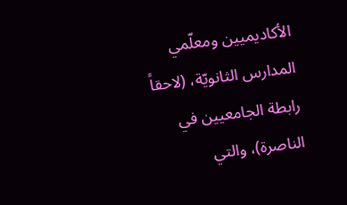الأكاديميين ومعلّمي المدارس الثانويّة، (لاحقاً رابطة الجامعيين في الناصرة)، والتي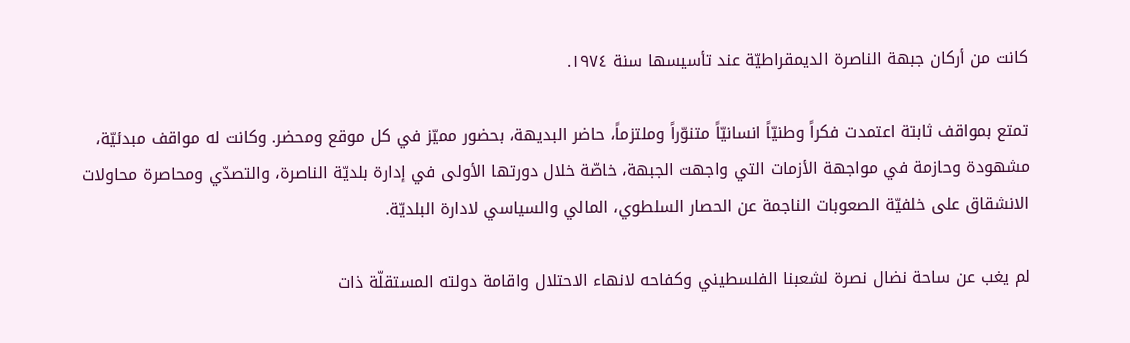كانت من أركان جبهة الناصرة الديمقراطيّة عند تأسيسها سنة ١٩٧٤.

تمتع بمواقف ثابتة اعتمدت فكراً وطنيّاً انسانيّاً متنوّراً وملتزماً، حاضر البديهة، بحضور مميّز في كل موقع ومحضر. وكانت له مواقف مبدئيّة، مشهودة وحازمة في مواجهة الأزمات التي واجهت الجبهة، خاصّة خلال دورتها الأولى في إدارة بلديّة الناصرة، والتصدّي ومحاصرة محاولات الانشقاق على خلفيّة الصعوبات الناجمة عن الحصار السلطوي، المالي والسياسي لادارة البلديّة.

لم يغب عن ساحة نضال نصرة لشعبنا الفلسطيني وكفاحه لانهاء الاحتلال واقامة دولته المستقلّة ذات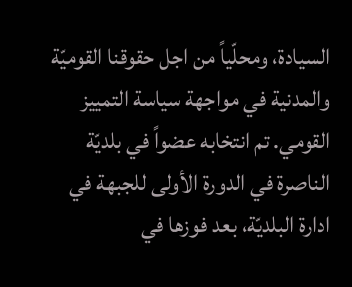السيادة، ومحلّياً من اجل حقوقنا القوميّة والمدنية في مواجهة سياسة التمييز القومي. تم انتخابه عضواً في بلديّة الناصرة في الدورة الأولى للجبهة في ادارة البلديّة، بعد فوزها في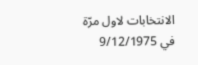الانتخابات لاول مرّة في 9/12/1975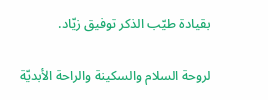بقيادة طيّب الذكر توفيق زيّاد.

لروحة السلام والسكينة والراحة الأبديّة